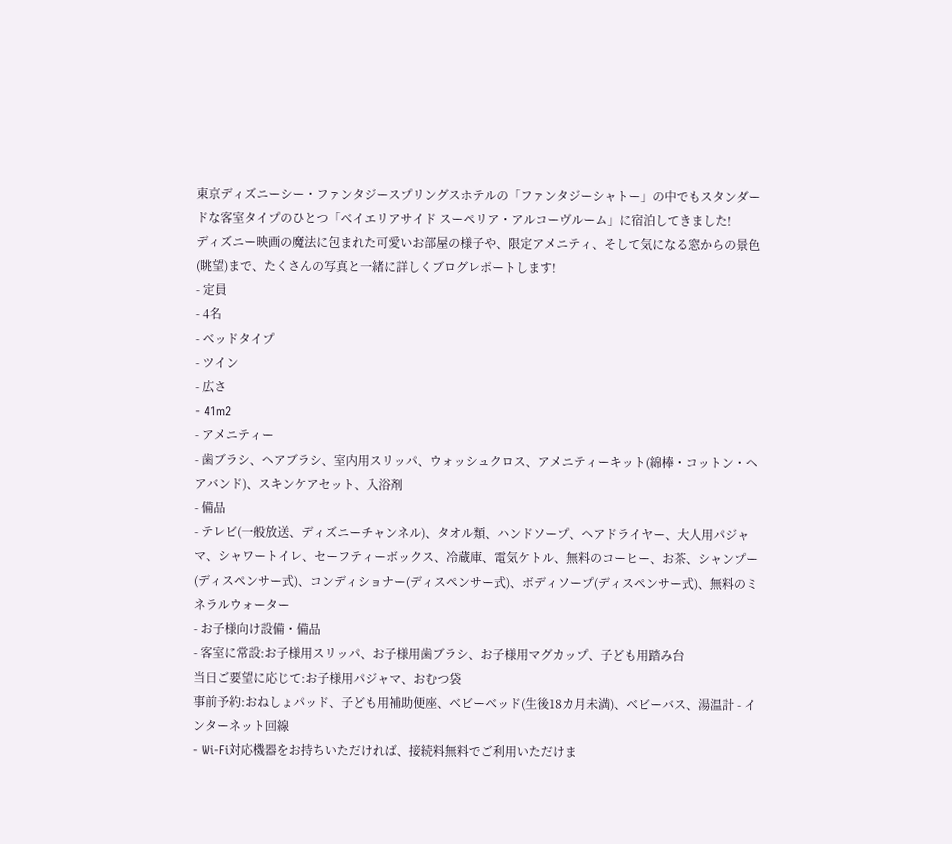東京ディズニーシー・ファンタジースプリングスホテルの「ファンタジーシャトー」の中でもスタンダードな客室タイプのひとつ「ベイエリアサイド スーペリア・アルコーヴルーム」に宿泊してきました!
ディズニー映画の魔法に包まれた可愛いお部屋の様子や、限定アメニティ、そして気になる窓からの景色(眺望)まで、たくさんの写真と一緒に詳しくブログレポートします!
- 定員
- 4名
- ベッドタイプ
- ツイン
- 広さ
- 41m2
- アメニティー
- 歯ブラシ、ヘアブラシ、室内用スリッパ、ウォッシュクロス、アメニティーキット(綿棒・コットン・ヘアバンド)、スキンケアセット、入浴剤
- 備品
- テレビ(一般放送、ディズニーチャンネル)、タオル類、ハンドソープ、ヘアドライヤー、大人用パジャマ、シャワートイレ、セーフティーボックス、冷蔵庫、電気ケトル、無料のコーヒー、お茶、シャンプー(ディスペンサー式)、コンディショナー(ディスペンサー式)、ボディソープ(ディスペンサー式)、無料のミネラルウォーター
- お子様向け設備・備品
- 客室に常設:お子様用スリッパ、お子様用歯ブラシ、お子様用マグカップ、子ども用踏み台
当日ご要望に応じて:お子様用パジャマ、おむつ袋
事前予約:おねしょパッド、子ども用補助便座、ベビーベッド(生後18カ月未満)、ベビーバス、湯温計 - インターネット回線
- Wi-Fi対応機器をお持ちいただければ、接続料無料でご利用いただけま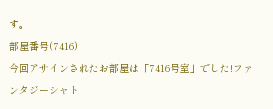す。
部屋番号(7416)
今回アサインされたお部屋は「7416号室」でした!ファンタジーシャト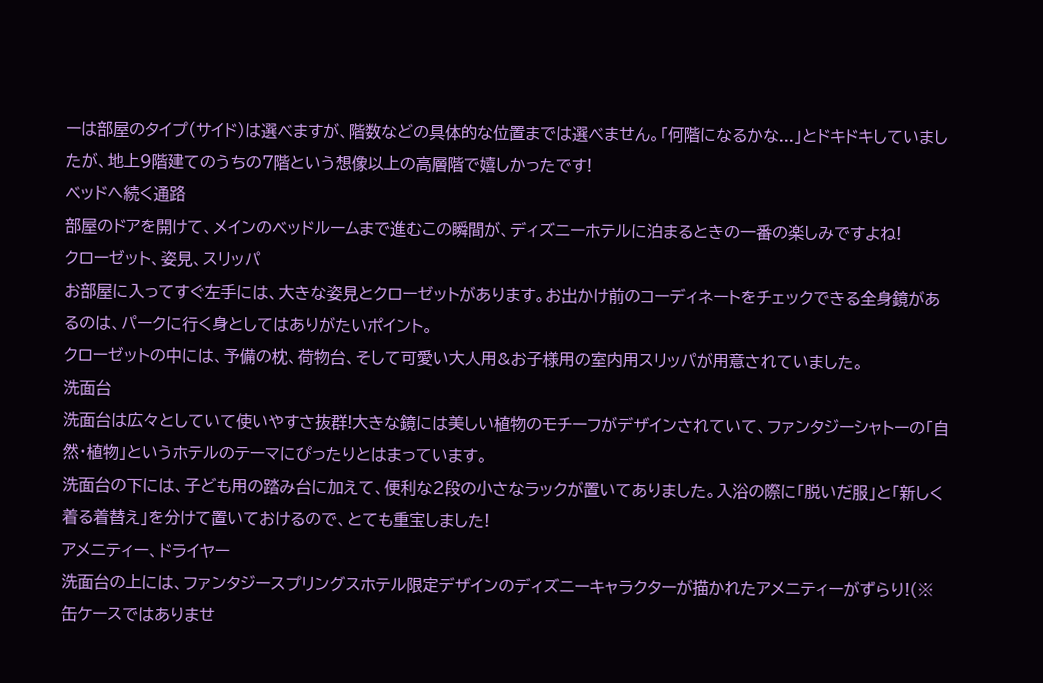ーは部屋のタイプ(サイド)は選べますが、階数などの具体的な位置までは選べません。「何階になるかな...」とドキドキしていましたが、地上9階建てのうちの7階という想像以上の高層階で嬉しかったです!
ベッドへ続く通路
部屋のドアを開けて、メインのベッドルームまで進むこの瞬間が、ディズニーホテルに泊まるときの一番の楽しみですよね!
クローゼット、姿見、スリッパ
お部屋に入ってすぐ左手には、大きな姿見とクローゼットがあります。お出かけ前のコーディネートをチェックできる全身鏡があるのは、パークに行く身としてはありがたいポイント。
クローゼットの中には、予備の枕、荷物台、そして可愛い大人用&お子様用の室内用スリッパが用意されていました。
洗面台
洗面台は広々としていて使いやすさ抜群!大きな鏡には美しい植物のモチーフがデザインされていて、ファンタジーシャトーの「自然・植物」というホテルのテーマにぴったりとはまっています。
洗面台の下には、子ども用の踏み台に加えて、便利な2段の小さなラックが置いてありました。入浴の際に「脱いだ服」と「新しく着る着替え」を分けて置いておけるので、とても重宝しました!
アメニティー、ドライヤー
洗面台の上には、ファンタジースプリングスホテル限定デザインのディズニーキャラクターが描かれたアメニティーがずらり!(※缶ケースではありませ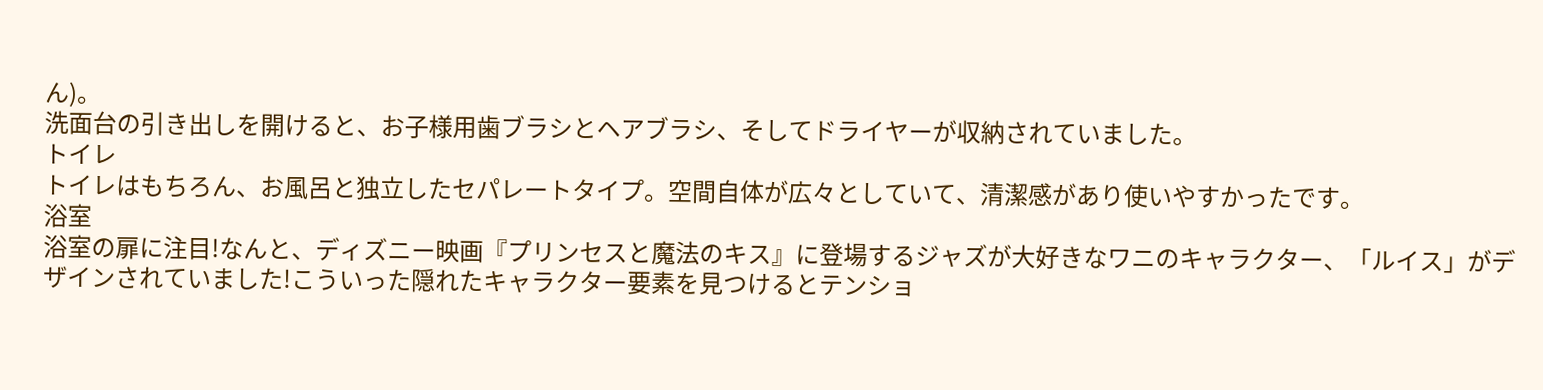ん)。
洗面台の引き出しを開けると、お子様用歯ブラシとヘアブラシ、そしてドライヤーが収納されていました。
トイレ
トイレはもちろん、お風呂と独立したセパレートタイプ。空間自体が広々としていて、清潔感があり使いやすかったです。
浴室
浴室の扉に注目!なんと、ディズニー映画『プリンセスと魔法のキス』に登場するジャズが大好きなワニのキャラクター、「ルイス」がデザインされていました!こういった隠れたキャラクター要素を見つけるとテンショ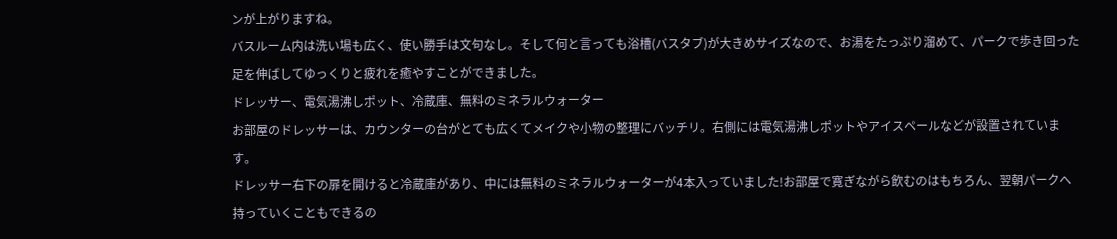ンが上がりますね。
バスルーム内は洗い場も広く、使い勝手は文句なし。そして何と言っても浴槽(バスタブ)が大きめサイズなので、お湯をたっぷり溜めて、パークで歩き回った足を伸ばしてゆっくりと疲れを癒やすことができました。
ドレッサー、電気湯沸しポット、冷蔵庫、無料のミネラルウォーター
お部屋のドレッサーは、カウンターの台がとても広くてメイクや小物の整理にバッチリ。右側には電気湯沸しポットやアイスペールなどが設置されています。
ドレッサー右下の扉を開けると冷蔵庫があり、中には無料のミネラルウォーターが4本入っていました!お部屋で寛ぎながら飲むのはもちろん、翌朝パークへ持っていくこともできるの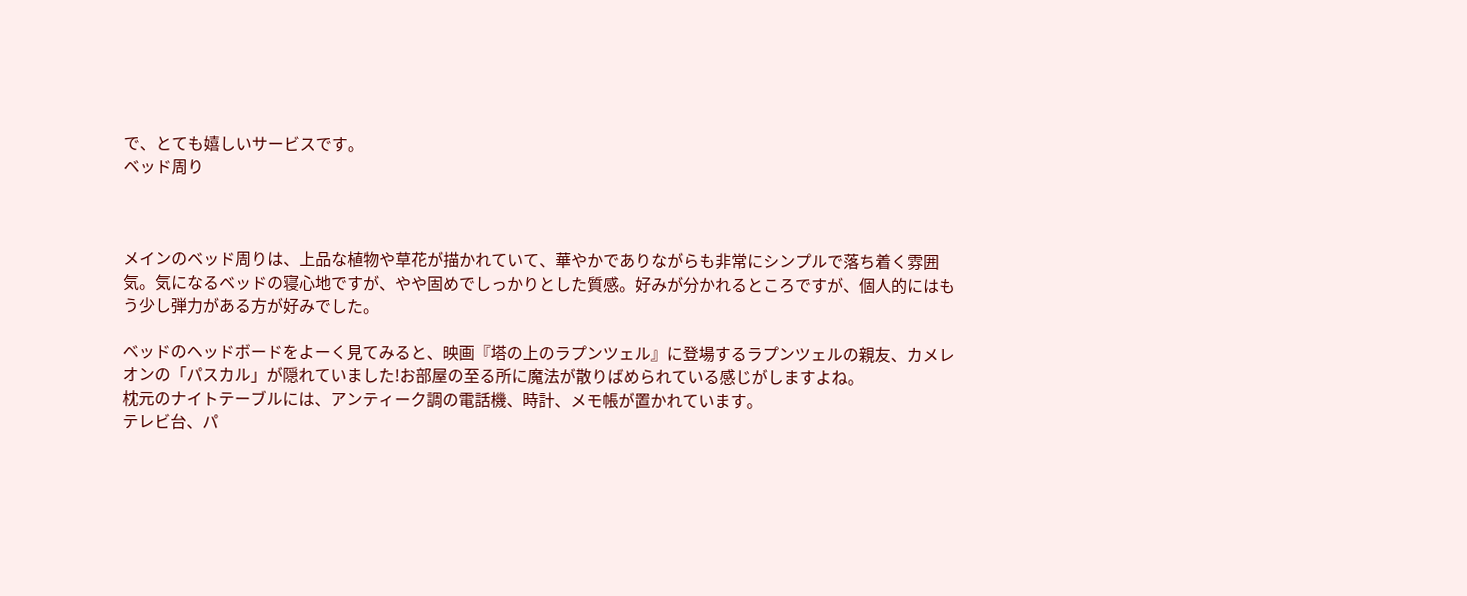で、とても嬉しいサービスです。
ベッド周り



メインのベッド周りは、上品な植物や草花が描かれていて、華やかでありながらも非常にシンプルで落ち着く雰囲気。気になるベッドの寝心地ですが、やや固めでしっかりとした質感。好みが分かれるところですが、個人的にはもう少し弾力がある方が好みでした。

ベッドのヘッドボードをよーく見てみると、映画『塔の上のラプンツェル』に登場するラプンツェルの親友、カメレオンの「パスカル」が隠れていました!お部屋の至る所に魔法が散りばめられている感じがしますよね。
枕元のナイトテーブルには、アンティーク調の電話機、時計、メモ帳が置かれています。
テレビ台、パ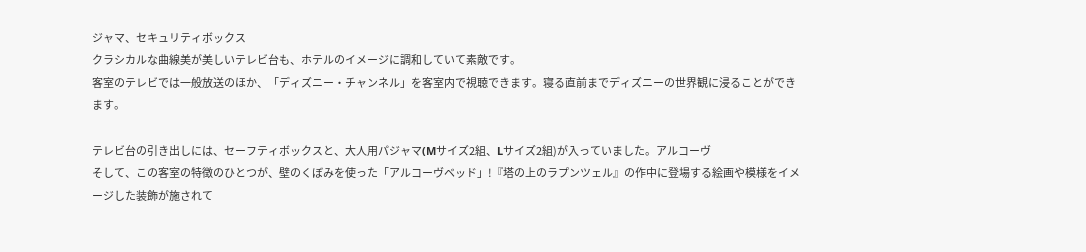ジャマ、セキュリティボックス
クラシカルな曲線美が美しいテレビ台も、ホテルのイメージに調和していて素敵です。
客室のテレビでは一般放送のほか、「ディズニー・チャンネル」を客室内で視聴できます。寝る直前までディズニーの世界観に浸ることができます。

テレビ台の引き出しには、セーフティボックスと、大人用パジャマ(Mサイズ2組、Lサイズ2組)が入っていました。アルコーヴ
そして、この客室の特徴のひとつが、壁のくぼみを使った「アルコーヴベッド」!『塔の上のラプンツェル』の作中に登場する絵画や模様をイメージした装飾が施されて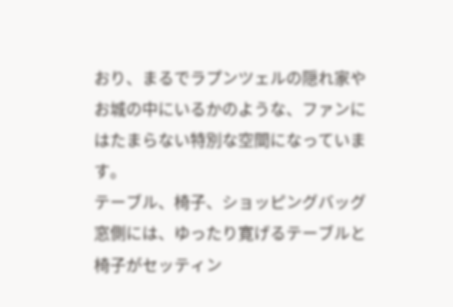おり、まるでラプンツェルの隠れ家やお城の中にいるかのような、ファンにはたまらない特別な空間になっています。
テーブル、椅子、ショッピングバッグ
窓側には、ゆったり寛げるテーブルと椅子がセッティン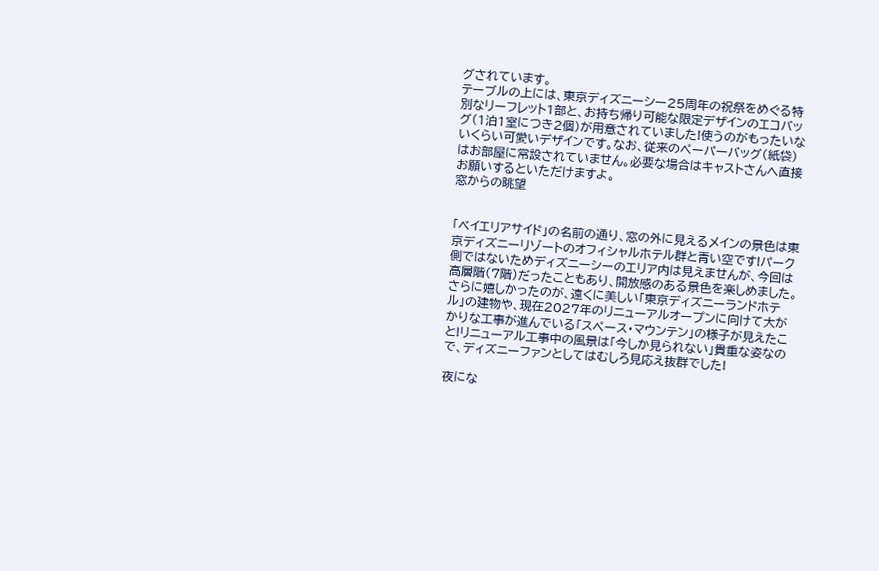グされています。
テーブルの上には、東京ディズニーシー25周年の祝祭をめぐる特別なリーフレット1部と、お持ち帰り可能な限定デザインのエコバッグ(1泊1室につき2個)が用意されていました!使うのがもったいないくらい可愛いデザインです。なお、従来のペーパーバッグ(紙袋)はお部屋に常設されていません。必要な場合はキャストさんへ直接お願いするといただけますよ。
窓からの眺望


「ベイエリアサイド」の名前の通り、窓の外に見えるメインの景色は東京ディズニーリゾートのオフィシャルホテル群と青い空です!パーク側ではないためディズニーシーのエリア内は見えませんが、今回は高層階(7階)だったこともあり、開放感のある景色を楽しめました。
さらに嬉しかったのが、遠くに美しい「東京ディズニーランドホテル」の建物や、現在2027年のリニューアルオープンに向けて大がかりな工事が進んでいる「スペース・マウンテン」の様子が見えたこと!リニューアル工事中の風景は「今しか見られない」貴重な姿なので、ディズニーファンとしてはむしろ見応え抜群でした!

夜にな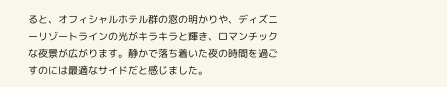ると、オフィシャルホテル群の窓の明かりや、ディズニーリゾートラインの光がキラキラと輝き、ロマンチックな夜景が広がります。静かで落ち着いた夜の時間を過ごすのには最適なサイドだと感じました。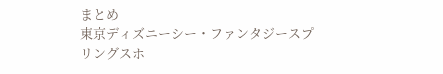まとめ
東京ディズニーシー・ファンタジースプリングスホ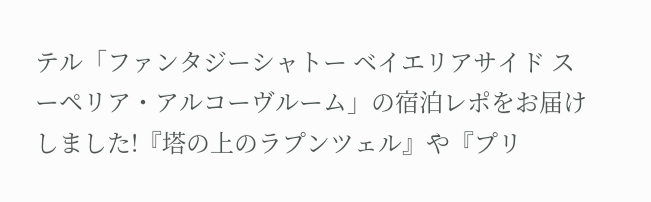テル「ファンタジーシャトー ベイエリアサイド スーペリア・アルコーヴルーム」の宿泊レポをお届けしました!『塔の上のラプンツェル』や『プリ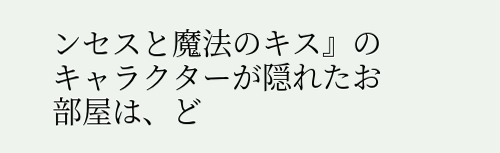ンセスと魔法のキス』のキャラクターが隠れたお部屋は、ど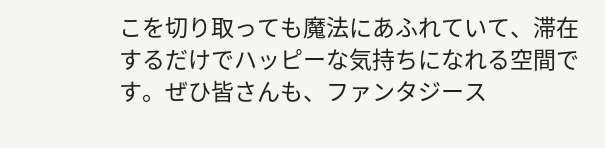こを切り取っても魔法にあふれていて、滞在するだけでハッピーな気持ちになれる空間です。ぜひ皆さんも、ファンタジース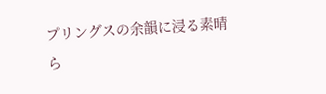プリングスの余韻に浸る素晴ら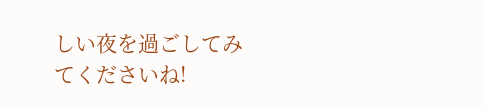しい夜を過ごしてみてくださいね!